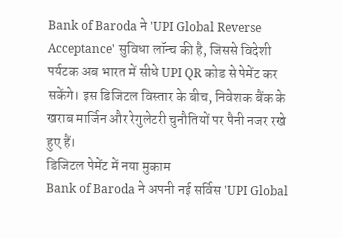Bank of Baroda ने 'UPI Global Reverse Acceptance' सुविधा लॉन्च की है, जिससे विदेशी पर्यटक अब भारत में सीधे UPI QR कोड से पेमेंट कर सकेंगे। इस डिजिटल विस्तार के बीच, निवेशक बैंक के खराब मार्जिन और रेगुलेटरी चुनौतियों पर पैनी नजर रखे हुए हैं।
डिजिटल पेमेंट में नया मुकाम
Bank of Baroda ने अपनी नई सर्विस 'UPI Global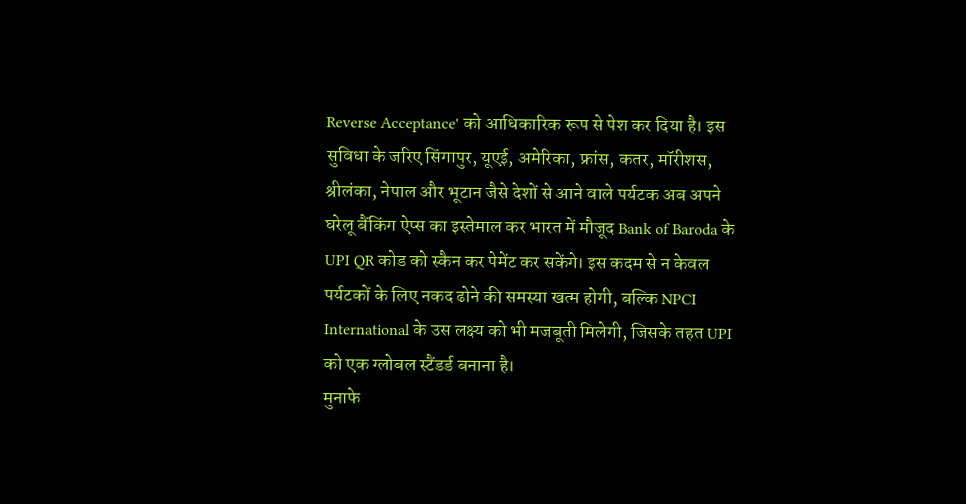Reverse Acceptance' को आधिकारिक रूप से पेश कर दिया है। इस सुविधा के जरिए सिंगापुर, यूएई, अमेरिका, फ्रांस, कतर, मॉरीशस, श्रीलंका, नेपाल और भूटान जैसे देशों से आने वाले पर्यटक अब अपने घरेलू बैंकिंग ऐप्स का इस्तेमाल कर भारत में मौजूद Bank of Baroda के UPI QR कोड को स्कैन कर पेमेंट कर सकेंगे। इस कदम से न केवल पर्यटकों के लिए नकद ढोने की समस्या खत्म होगी, बल्कि NPCI International के उस लक्ष्य को भी मजबूती मिलेगी, जिसके तहत UPI को एक ग्लोबल स्टैंडर्ड बनाना है।
मुनाफे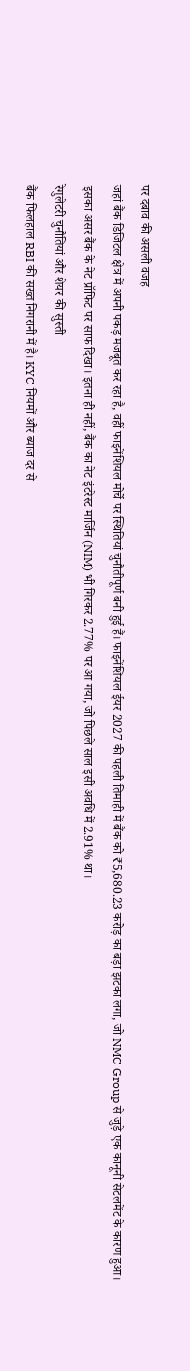पर दबाव की असली वजह
जहां बैंक डिजिटल क्षेत्र में अपनी पकड़ मजबूत कर रहा है, वहीं फाइनेंशियल मोर्चे पर स्थितियां चुनौतीपूर्ण बनी हुई हैं। फाइनेंशियल ईयर 2027 की पहली तिमाही में बैंक को ₹5,680.23 करोड़ का बड़ा झटका लगा, जो NMC Group से जुड़े एक कानूनी सेटलमेंट के कारण हुआ। इसका असर बैंक के नेट प्रॉफिट पर साफ दिखा। इतना ही नहीं, बैंक का नेट इंटरेस्ट मार्जिन (NIM) भी गिरकर 2.77% पर आ गया, जो पिछले साल इसी अवधि में 2.91% था।
रेगुलेटरी चुनौतियां और शेयर की सुस्ती
बैंक फिलहाल RBI की सख्त निगरानी में है। KYC नियमों और ब्याज दर से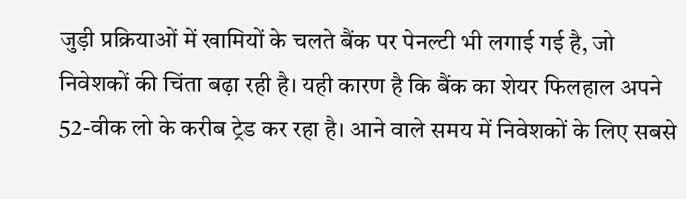जुड़ी प्रक्रियाओं में खामियों के चलते बैंक पर पेनल्टी भी लगाई गई है, जो निवेशकों की चिंता बढ़ा रही है। यही कारण है कि बैंक का शेयर फिलहाल अपने 52-वीक लो के करीब ट्रेड कर रहा है। आने वाले समय में निवेशकों के लिए सबसे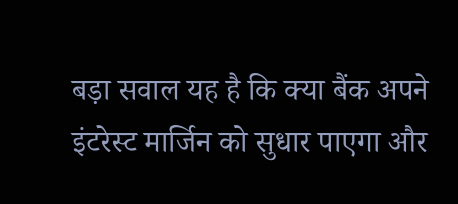बड़ा सवाल यह है कि क्या बैंक अपने इंटरेस्ट मार्जिन को सुधार पाएगा और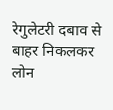रेगुलेटरी दबाव से बाहर निकलकर लोन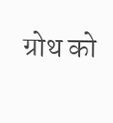ग्रोथ को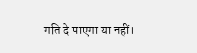गति दे पाएगा या नहीं।